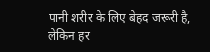पानी शरीर के लिए बेहद जरूरी है, लेकिन हर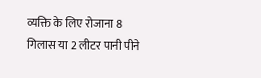व्यक्ति के लिए रोजाना 8 गिलास या 2 लीटर पानी पीने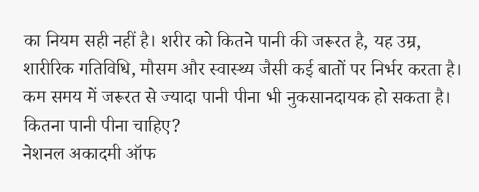का नियम सही नहीं है। शरीर को कितने पानी की जरूरत है, यह उम्र, शारीरिक गतिविधि, मौसम और स्वास्थ्य जैसी कई बातों पर निर्भर करता है। कम समय में जरूरत से ज्यादा पानी पीना भी नुकसानदायक हो सकता है।
कितना पानी पीना चाहिए?
नेशनल अकादमी ऑफ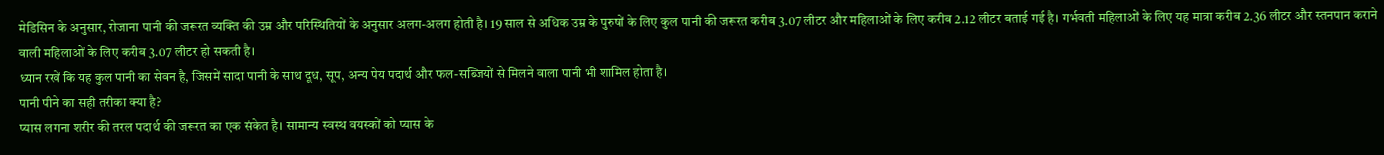मेडिसिन के अनुसार, रोजाना पानी की जरूरत व्यक्ति की उम्र और परिस्थितियों के अनुसार अलग-अलग होती है। 19 साल से अधिक उम्र के पुरुषों के लिए कुल पानी की जरूरत करीब 3.07 लीटर और महिलाओं के लिए करीब 2.12 लीटर बताई गई है। गर्भवती महिलाओं के लिए यह मात्रा करीब 2.36 लीटर और स्तनपान कराने वाली महिलाओं के लिए करीब 3.07 लीटर हो सकती है।
ध्यान रखें कि यह कुल पानी का सेवन है, जिसमें सादा पानी के साथ दूध, सूप, अन्य पेय पदार्थ और फल-सब्जियों से मिलने वाला पानी भी शामिल होता है।
पानी पीने का सही तरीका क्या है?
प्यास लगना शरीर की तरल पदार्थ की जरूरत का एक संकेत है। सामान्य स्वस्थ वयस्कों को प्यास के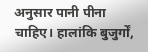अनुसार पानी पीना चाहिए। हालांकि बुजुर्गों,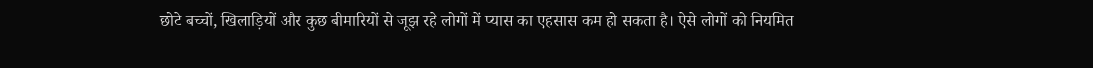छोटे बच्चों, खिलाड़ियों और कुछ बीमारियों से जूझ रहे लोगों में प्यास का एहसास कम हो सकता है। ऐसे लोगों को नियमित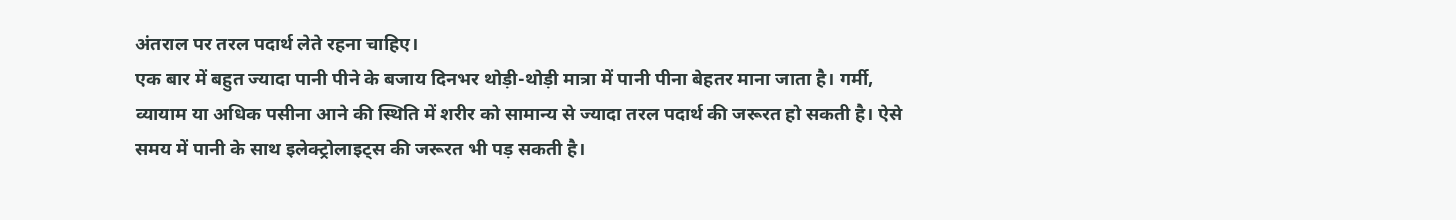अंतराल पर तरल पदार्थ लेते रहना चाहिए।
एक बार में बहुत ज्यादा पानी पीने के बजाय दिनभर थोड़ी-थोड़ी मात्रा में पानी पीना बेहतर माना जाता है। गर्मी, व्यायाम या अधिक पसीना आने की स्थिति में शरीर को सामान्य से ज्यादा तरल पदार्थ की जरूरत हो सकती है। ऐसे समय में पानी के साथ इलेक्ट्रोलाइट्स की जरूरत भी पड़ सकती है।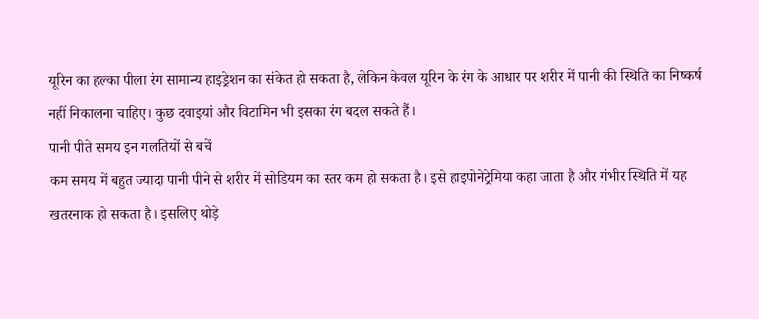यूरिन का हल्का पीला रंग सामान्य हाइड्रेशन का संकेत हो सकता है, लेकिन केवल यूरिन के रंग के आधार पर शरीर में पानी की स्थिति का निष्कर्ष नहीं निकालना चाहिए। कुछ दवाइयां और विटामिन भी इसका रंग बदल सकते हैं।
पानी पीते समय इन गलतियों से बचें
कम समय में बहुत ज्यादा पानी पीने से शरीर में सोडियम का स्तर कम हो सकता है। इसे हाइपोनेट्रेमिया कहा जाता है और गंभीर स्थिति में यह खतरनाक हो सकता है। इसलिए थोड़े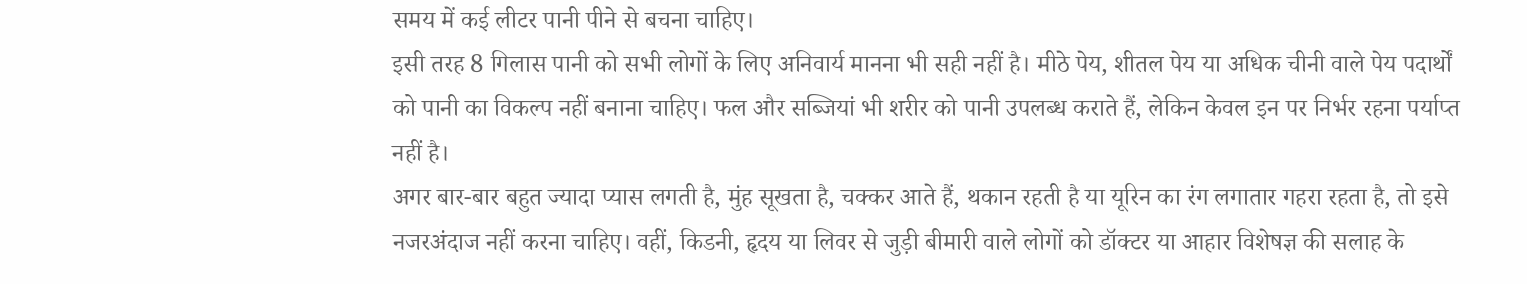समय में कई लीटर पानी पीने से बचना चाहिए।
इसी तरह 8 गिलास पानी को सभी लोगों के लिए अनिवार्य मानना भी सही नहीं है। मीठे पेय, शीतल पेय या अधिक चीनी वाले पेय पदार्थों को पानी का विकल्प नहीं बनाना चाहिए। फल और सब्जियां भी शरीर को पानी उपलब्ध कराते हैं, लेकिन केवल इन पर निर्भर रहना पर्याप्त नहीं है।
अगर बार-बार बहुत ज्यादा प्यास लगती है, मुंह सूखता है, चक्कर आते हैं, थकान रहती है या यूरिन का रंग लगातार गहरा रहता है, तो इसे नजरअंदाज नहीं करना चाहिए। वहीं, किडनी, हृदय या लिवर से जुड़ी बीमारी वाले लोगों को डॉक्टर या आहार विशेषज्ञ की सलाह के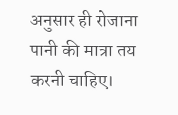अनुसार ही रोजाना पानी की मात्रा तय करनी चाहिए।